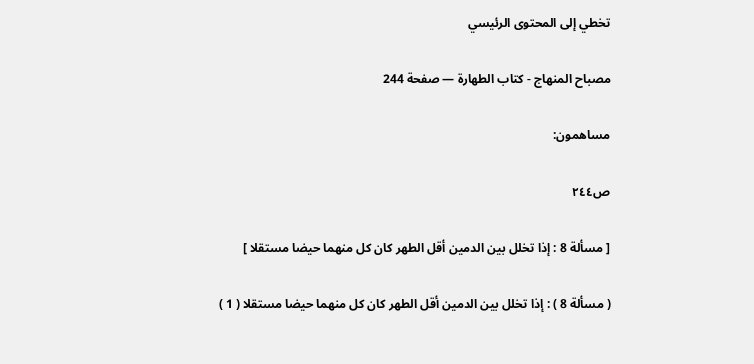تخطي إلى المحتوى الرئيسي

مصباح المنهاج - كتاب الطهارة — صفحة 244

مساهمون:

ص٢٤٤

[ مسألة 8 : إذا تخلل بين الدمين أقل الطهر كان كل منهما حيضا مستقلا ]

( مسألة 8 ) : إذا تخلل بين الدمين أقل الطهر كان كل منهما حيضا مستقلا ( 1 )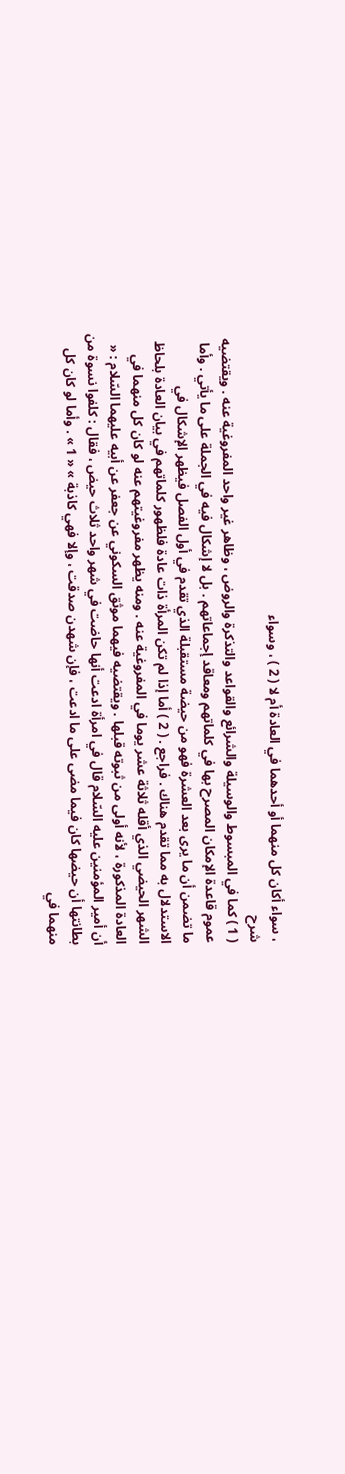، سواء أكان كل منهما أو أحدهما في العادة أم لا ( 2 ) ، وسواء
شرح
( 1 ) كما في المبسوط والوسيلة والشرائع والقواعد والتذكرة والروض ، وظاهر غير واحد المفروغية عنه . ويقتضيه عموم قاعدة الإمكان المصرح بها في كلماتهم ومعاقد إجماعاتهم . بل لا إشكال فيه في الجملة على ما يأتي . وأما ما تضمن أن ما يرى بعد العشرة فهو من حيضة مستقبلة الذي تقدم في أول الفصل فيظهر الإشكال في الاستدلال به مما تقدم هناك . فراجع . ( 2 ) أما إذا لم تكن المرأة ذات عادة فلظهور كلماتهم في بيان العادة بلحاظ الشهر الحيضي الذي أقله ثلاثة عشر يوما في المفروغية عنه . ومنه يظهر مفروغيتهم عنه لو كان كل منهما في العادة المذكورة ، لأنه أولى من ثبوته قبلها . ويقتضيه فيهما موثق السكوني عن جعفر عن أبيه عليهما السّلام : « أن أمير المؤمنين عليه السّلام قال في امرأة ادعت أنها حاضت في شهر واحد ثلاث حيض ، فقال : كلفوا نسوة من بطانتها أن حيضها كان فيما مضى على ما ادعت ، فإن شهدن صدقت ، وإلا فهي كاذبة » « 1 » . وأما لو كان كل منهما في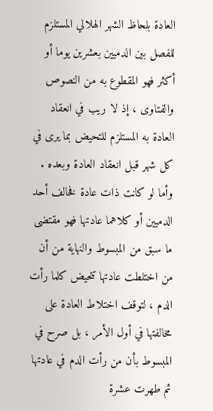العادة بلحاظ الشهر الهلالي المستلزم للفصل بين الدميين بعشرين يوما أو أكثر فهو المقطوع به من النصوص والفتاوى ، إذ لا ريب في انعقاد العادة به المستلزم للتحيض بما يرى في كل شهر قبل انعقاد العادة وبعده . وأما لو كانت ذات عادة فخالف أحد الدميين أو كلاهما عادتها فهو مقتضى ما سبق من المبسوط والنهاية من أن من اختلطت عادتها تتحيض كلما رأت الدم ، لتوقف اختلاط العادة على مخالفتها في أول الأمر ، بل صرح في المبسوط بأن من رأت الدم في عادتها ثم طهرت عشرة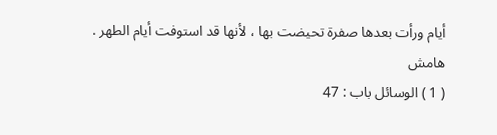أيام ورأت بعدها صفرة تحيضت بها ، لأنها قد استوفت أيام الطهر .
هامش
( 1 ) الوسائل باب : 47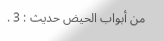من أبواب الحيض حديث : 3 .